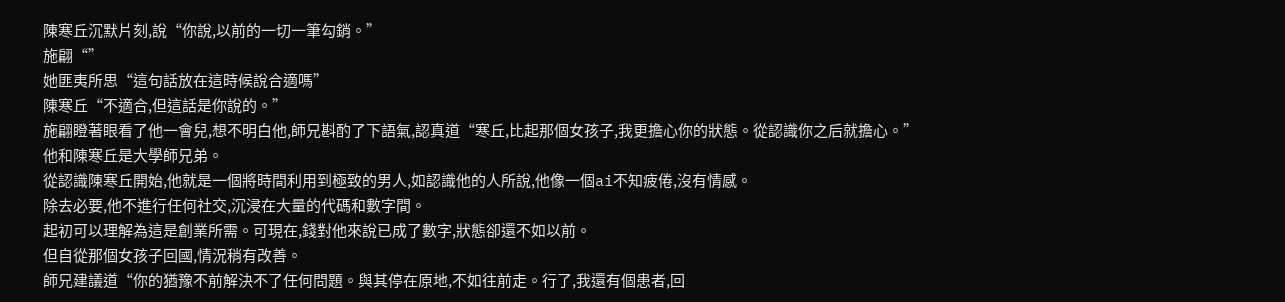陳寒丘沉默片刻,說“你說,以前的一切一筆勾銷。”
施翩“”
她匪夷所思“這句話放在這時候說合適嗎”
陳寒丘“不適合,但這話是你說的。”
施翩瞪著眼看了他一會兒,想不明白他,師兄斟酌了下語氣,認真道“寒丘,比起那個女孩子,我更擔心你的狀態。從認識你之后就擔心。”
他和陳寒丘是大學師兄弟。
從認識陳寒丘開始,他就是一個將時間利用到極致的男人,如認識他的人所說,他像一個ai不知疲倦,沒有情感。
除去必要,他不進行任何社交,沉浸在大量的代碼和數字間。
起初可以理解為這是創業所需。可現在,錢對他來說已成了數字,狀態卻還不如以前。
但自從那個女孩子回國,情況稍有改善。
師兄建議道“你的猶豫不前解決不了任何問題。與其停在原地,不如往前走。行了,我還有個患者,回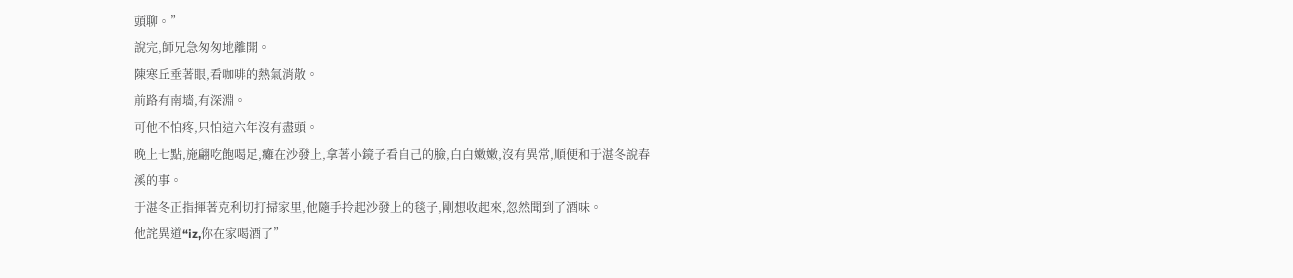頭聊。”
說完,師兄急匆匆地離開。
陳寒丘垂著眼,看咖啡的熱氣消散。
前路有南墻,有深淵。
可他不怕疼,只怕這六年沒有盡頭。
晚上七點,施翩吃飽喝足,癱在沙發上,拿著小鏡子看自己的臉,白白嫩嫩,沒有異常,順便和于湛冬說春溪的事。
于湛冬正指揮著克利切打掃家里,他隨手拎起沙發上的毯子,剛想收起來,忽然聞到了酒味。
他詫異道“iz,你在家喝酒了”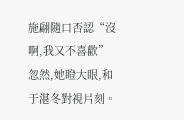施翩隨口否認“沒啊,我又不喜歡”
忽然,她瞪大眼,和于湛冬對視片刻。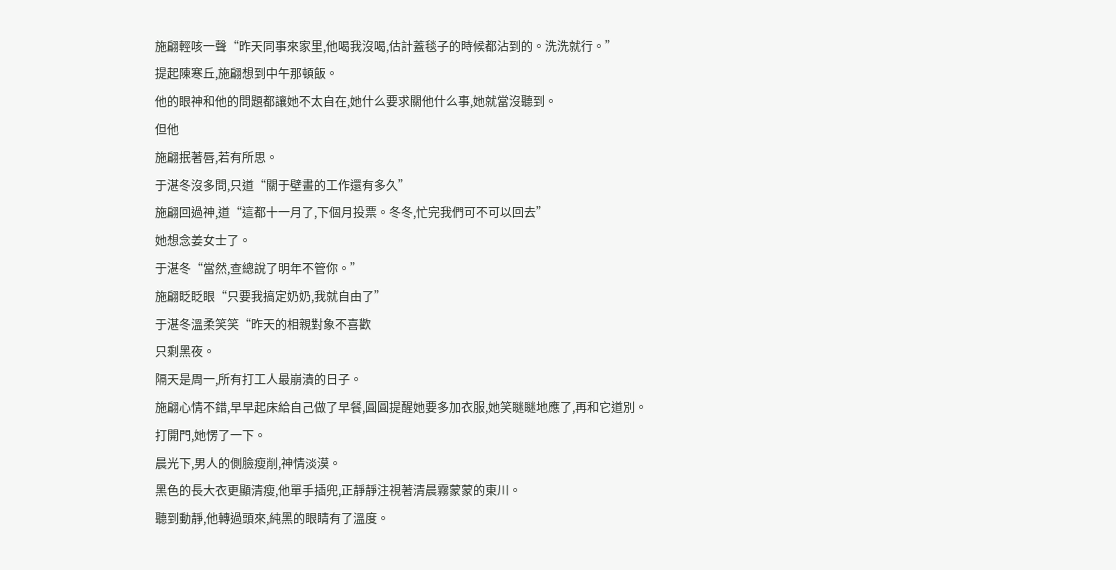施翩輕咳一聲“昨天同事來家里,他喝我沒喝,估計蓋毯子的時候都沾到的。洗洗就行。”
提起陳寒丘,施翩想到中午那頓飯。
他的眼神和他的問題都讓她不太自在,她什么要求關他什么事,她就當沒聽到。
但他
施翩抿著唇,若有所思。
于湛冬沒多問,只道“關于壁畫的工作還有多久”
施翩回過神,道“這都十一月了,下個月投票。冬冬,忙完我們可不可以回去”
她想念姜女士了。
于湛冬“當然,查總說了明年不管你。”
施翩眨眨眼“只要我搞定奶奶,我就自由了”
于湛冬溫柔笑笑“昨天的相親對象不喜歡
只剩黑夜。
隔天是周一,所有打工人最崩潰的日子。
施翩心情不錯,早早起床給自己做了早餐,圓圓提醒她要多加衣服,她笑瞇瞇地應了,再和它道別。
打開門,她愣了一下。
晨光下,男人的側臉瘦削,神情淡漠。
黑色的長大衣更顯清瘦,他單手插兜,正靜靜注視著清晨霧蒙蒙的東川。
聽到動靜,他轉過頭來,純黑的眼睛有了溫度。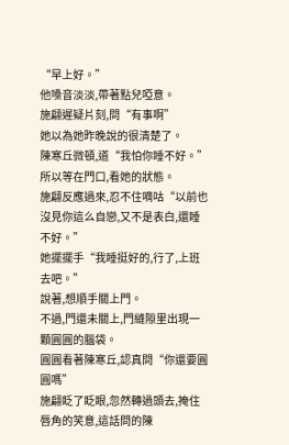“早上好。”
他嗓音淡淡,帶著點兒啞意。
施翩遲疑片刻,問“有事啊”
她以為她昨晚說的很清楚了。
陳寒丘微頓,道“我怕你睡不好。”
所以等在門口,看她的狀態。
施翩反應過來,忍不住嘀咕“以前也沒見你這么自戀,又不是表白,還睡不好。”
她擺擺手“我睡挺好的,行了,上班去吧。”
說著,想順手關上門。
不過,門還未關上,門縫隙里出現一顆圓圓的腦袋。
圓圓看著陳寒丘,認真問“你還要圓圓嗎”
施翩眨了眨眼,忽然轉過頭去,掩住唇角的笑意,這話問的陳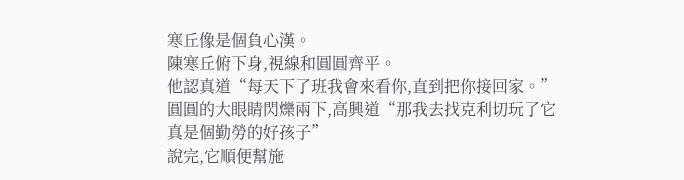寒丘像是個負心漢。
陳寒丘俯下身,視線和圓圓齊平。
他認真道“每天下了班我會來看你,直到把你接回家。”
圓圓的大眼睛閃爍兩下,高興道“那我去找克利切玩了它真是個勤勞的好孩子”
說完,它順便幫施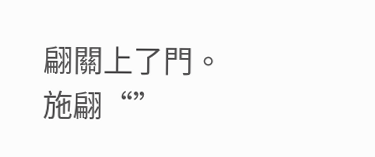翩關上了門。
施翩“”